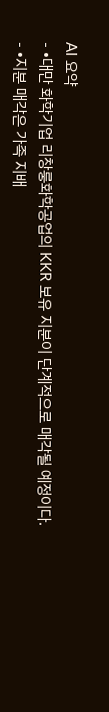AI 요약
- •대만 화학기업 리창룽화학공업의 KKR 보유 지분이 단계적으로 매각될 예정이다.
- •지분 매각은 가족 지배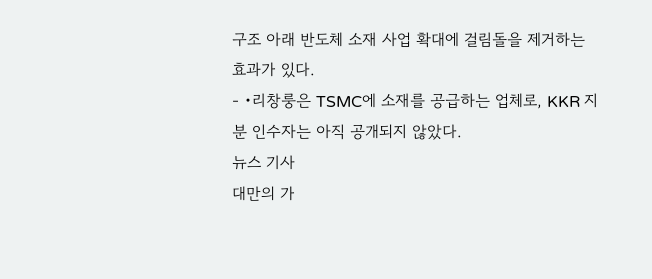구조 아래 반도체 소재 사업 확대에 걸림돌을 제거하는 효과가 있다.
- •리창룽은 TSMC에 소재를 공급하는 업체로, KKR 지분 인수자는 아직 공개되지 않았다.
뉴스 기사
대만의 가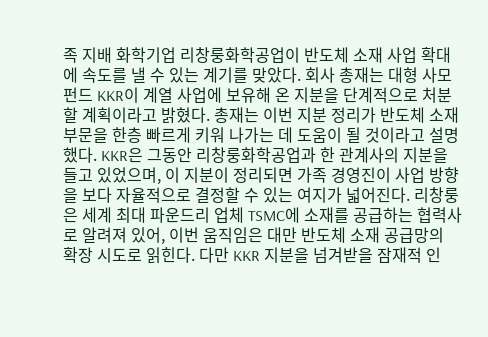족 지배 화학기업 리창룽화학공업이 반도체 소재 사업 확대에 속도를 낼 수 있는 계기를 맞았다. 회사 총재는 대형 사모펀드 KKR이 계열 사업에 보유해 온 지분을 단계적으로 처분할 계획이라고 밝혔다. 총재는 이번 지분 정리가 반도체 소재 부문을 한층 빠르게 키워 나가는 데 도움이 될 것이라고 설명했다. KKR은 그동안 리창룽화학공업과 한 관계사의 지분을 들고 있었으며, 이 지분이 정리되면 가족 경영진이 사업 방향을 보다 자율적으로 결정할 수 있는 여지가 넓어진다. 리창룽은 세계 최대 파운드리 업체 TSMC에 소재를 공급하는 협력사로 알려져 있어, 이번 움직임은 대만 반도체 소재 공급망의 확장 시도로 읽힌다. 다만 KKR 지분을 넘겨받을 잠재적 인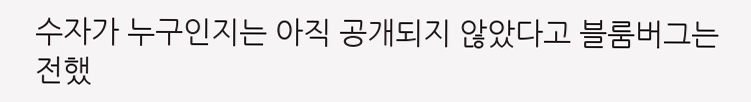수자가 누구인지는 아직 공개되지 않았다고 블룸버그는 전했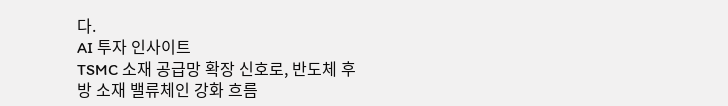다.
AI 투자 인사이트
TSMC 소재 공급망 확장 신호로, 반도체 후방 소재 밸류체인 강화 흐름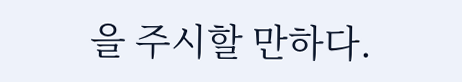을 주시할 만하다.